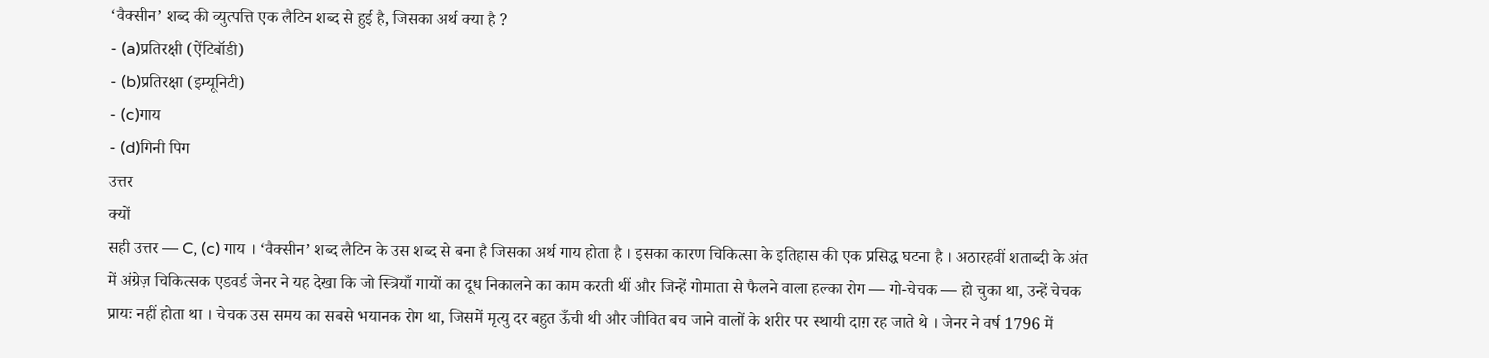‘वैक्सीन’ शब्द की व्युत्पत्ति एक लैटिन शब्द से हुई है, जिसका अर्थ क्या है ?
- (a)प्रतिरक्षी (ऐंटिबॉडी)
- (b)प्रतिरक्षा (इम्यूनिटी)
- (c)गाय
- (d)गिनी पिग
उत्तर
क्यों
सही उत्तर — C, (c) गाय । ‘वैक्सीन’ शब्द लैटिन के उस शब्द से बना है जिसका अर्थ गाय होता है । इसका कारण चिकित्सा के इतिहास की एक प्रसिद्ध घटना है । अठारहवीं शताब्दी के अंत में अंग्रेज़ चिकित्सक एडवर्ड जेनर ने यह देखा कि जो स्त्रियाँ गायों का दूध निकालने का काम करती थीं और जिन्हें गोमाता से फैलने वाला हल्का रोग — गो-चेचक — हो चुका था, उन्हें चेचक प्रायः नहीं होता था । चेचक उस समय का सबसे भयानक रोग था, जिसमें मृत्यु दर बहुत ऊँची थी और जीवित बच जाने वालों के शरीर पर स्थायी दाग़ रह जाते थे । जेनर ने वर्ष 1796 में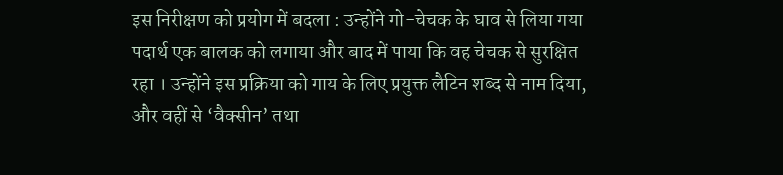इस निरीक्षण को प्रयोग में बदला : उन्होंने गो-चेचक के घाव से लिया गया पदार्थ एक बालक को लगाया और बाद में पाया कि वह चेचक से सुरक्षित रहा । उन्होंने इस प्रक्रिया को गाय के लिए प्रयुक्त लैटिन शब्द से नाम दिया, और वहीं से ‘वैक्सीन’ तथा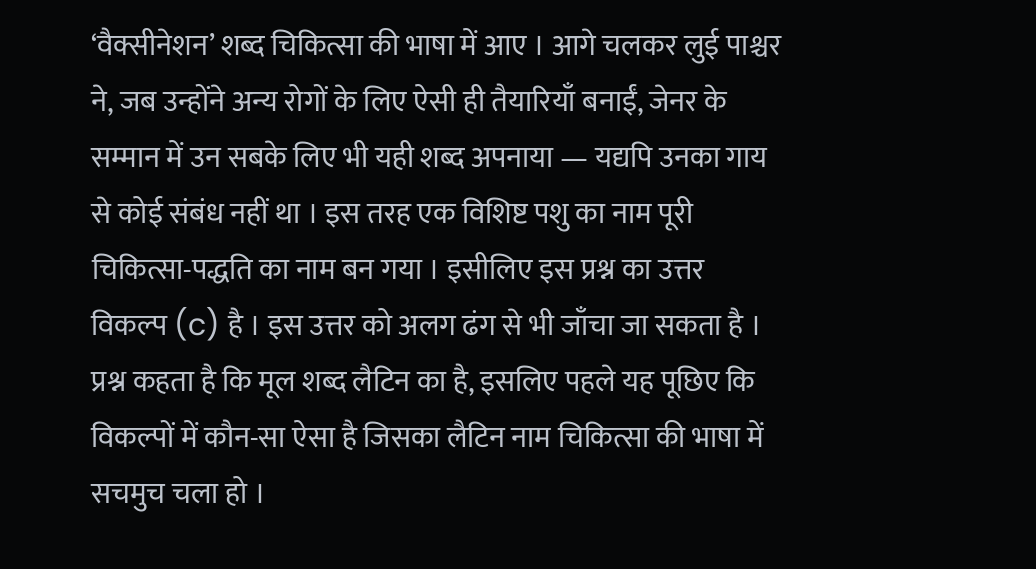‘वैक्सीनेशन’ शब्द चिकित्सा की भाषा में आए । आगे चलकर लुई पाश्चर ने, जब उन्होंने अन्य रोगों के लिए ऐसी ही तैयारियाँ बनाईं, जेनर के सम्मान में उन सबके लिए भी यही शब्द अपनाया — यद्यपि उनका गाय से कोई संबंध नहीं था । इस तरह एक विशिष्ट पशु का नाम पूरी चिकित्सा-पद्धति का नाम बन गया । इसीलिए इस प्रश्न का उत्तर विकल्प (c) है । इस उत्तर को अलग ढंग से भी जाँचा जा सकता है । प्रश्न कहता है कि मूल शब्द लैटिन का है, इसलिए पहले यह पूछिए कि विकल्पों में कौन-सा ऐसा है जिसका लैटिन नाम चिकित्सा की भाषा में सचमुच चला हो ।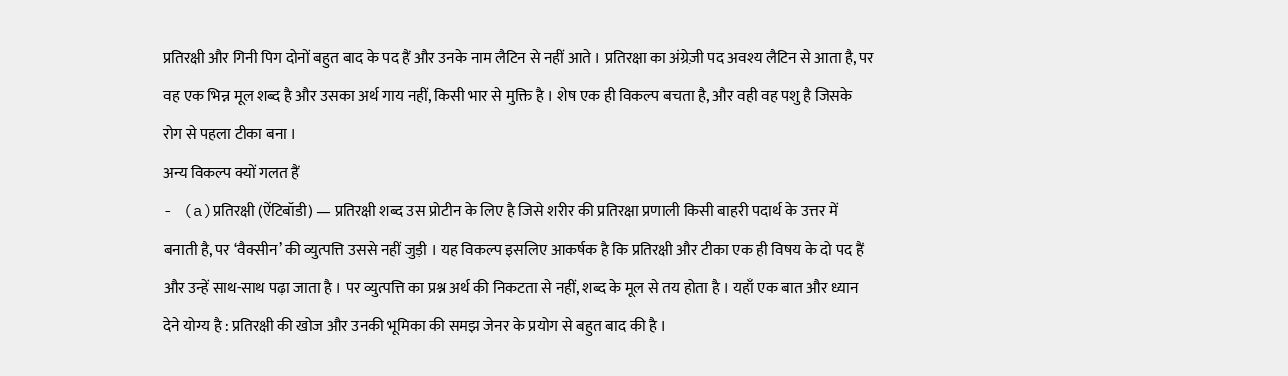प्रतिरक्षी और गिनी पिग दोनों बहुत बाद के पद हैं और उनके नाम लैटिन से नहीं आते । प्रतिरक्षा का अंग्रेज़ी पद अवश्य लैटिन से आता है, पर वह एक भिन्न मूल शब्द है और उसका अर्थ गाय नहीं, किसी भार से मुक्ति है । शेष एक ही विकल्प बचता है, और वही वह पशु है जिसके रोग से पहला टीका बना ।
अन्य विकल्प क्यों गलत हैं
- (a)प्रतिरक्षी (ऐंटिबॉडी) — प्रतिरक्षी शब्द उस प्रोटीन के लिए है जिसे शरीर की प्रतिरक्षा प्रणाली किसी बाहरी पदार्थ के उत्तर में बनाती है, पर ‘वैक्सीन’ की व्युत्पत्ति उससे नहीं जुड़ी । यह विकल्प इसलिए आकर्षक है कि प्रतिरक्षी और टीका एक ही विषय के दो पद हैं और उन्हें साथ-साथ पढ़ा जाता है । पर व्युत्पत्ति का प्रश्न अर्थ की निकटता से नहीं, शब्द के मूल से तय होता है । यहाँ एक बात और ध्यान देने योग्य है : प्रतिरक्षी की खोज और उनकी भूमिका की समझ जेनर के प्रयोग से बहुत बाद की है ।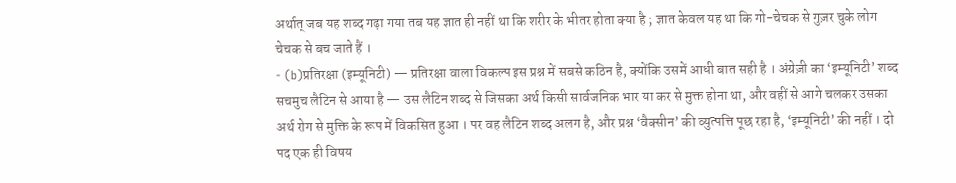अर्थात् जब यह शब्द गढ़ा गया तब यह ज्ञात ही नहीं था कि शरीर के भीतर होता क्या है ; ज्ञात केवल यह था कि गो-चेचक से गुज़र चुके लोग चेचक से बच जाते हैं ।
- (b)प्रतिरक्षा (इम्यूनिटी) — प्रतिरक्षा वाला विकल्प इस प्रश्न में सबसे कठिन है, क्योंकि उसमें आधी बात सही है । अंग्रेज़ी का ‘इम्यूनिटी’ शब्द सचमुच लैटिन से आया है — उस लैटिन शब्द से जिसका अर्थ किसी सार्वजनिक भार या कर से मुक्त होना था, और वहीं से आगे चलकर उसका अर्थ रोग से मुक्ति के रूप में विकसित हुआ । पर वह लैटिन शब्द अलग है, और प्रश्न ‘वैक्सीन’ की व्युत्पत्ति पूछ रहा है, ‘इम्यूनिटी’ की नहीं । दो पद एक ही विषय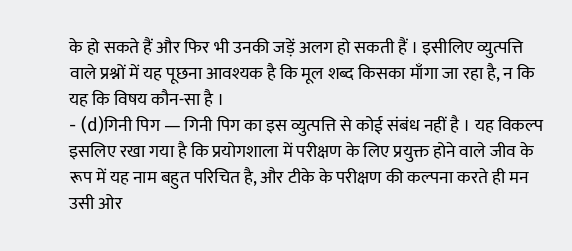के हो सकते हैं और फिर भी उनकी जड़ें अलग हो सकती हैं । इसीलिए व्युत्पत्ति वाले प्रश्नों में यह पूछना आवश्यक है कि मूल शब्द किसका माँगा जा रहा है, न कि यह कि विषय कौन-सा है ।
- (d)गिनी पिग — गिनी पिग का इस व्युत्पत्ति से कोई संबंध नहीं है । यह विकल्प इसलिए रखा गया है कि प्रयोगशाला में परीक्षण के लिए प्रयुक्त होने वाले जीव के रूप में यह नाम बहुत परिचित है, और टीके के परीक्षण की कल्पना करते ही मन उसी ओर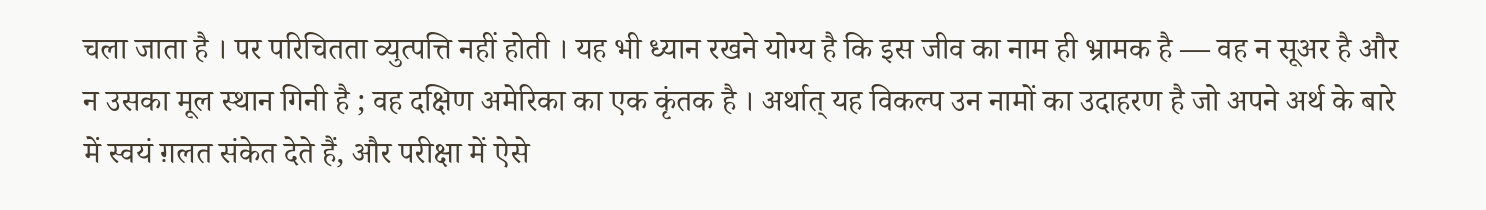चला जाता है । पर परिचितता व्युत्पत्ति नहीं होती । यह भी ध्यान रखने योग्य है कि इस जीव का नाम ही भ्रामक है — वह न सूअर है और न उसका मूल स्थान गिनी है ; वह दक्षिण अमेरिका का एक कृंतक है । अर्थात् यह विकल्प उन नामों का उदाहरण है जो अपने अर्थ के बारे में स्वयं ग़लत संकेत देते हैं, और परीक्षा में ऐसे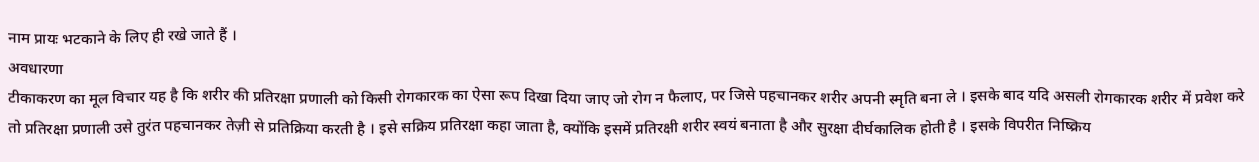नाम प्रायः भटकाने के लिए ही रखे जाते हैं ।
अवधारणा
टीकाकरण का मूल विचार यह है कि शरीर की प्रतिरक्षा प्रणाली को किसी रोगकारक का ऐसा रूप दिखा दिया जाए जो रोग न फैलाए, पर जिसे पहचानकर शरीर अपनी स्मृति बना ले । इसके बाद यदि असली रोगकारक शरीर में प्रवेश करे तो प्रतिरक्षा प्रणाली उसे तुरंत पहचानकर तेज़ी से प्रतिक्रिया करती है । इसे सक्रिय प्रतिरक्षा कहा जाता है, क्योंकि इसमें प्रतिरक्षी शरीर स्वयं बनाता है और सुरक्षा दीर्घकालिक होती है । इसके विपरीत निष्क्रिय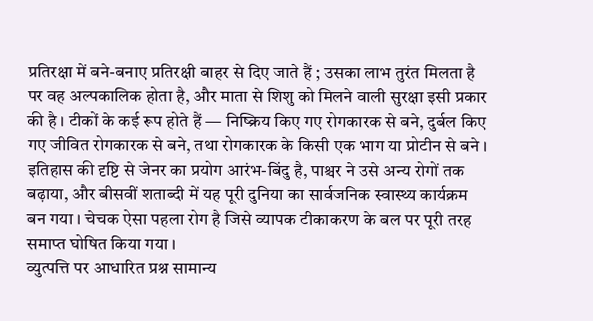प्रतिरक्षा में बने-बनाए प्रतिरक्षी बाहर से दिए जाते हैं ; उसका लाभ तुरंत मिलता है पर वह अल्पकालिक होता है, और माता से शिशु को मिलने वाली सुरक्षा इसी प्रकार की है । टीकों के कई रूप होते हैं — निष्क्रिय किए गए रोगकारक से बने, दुर्बल किए गए जीवित रोगकारक से बने, तथा रोगकारक के किसी एक भाग या प्रोटीन से बने । इतिहास की दृष्टि से जेनर का प्रयोग आरंभ-बिंदु है, पाश्चर ने उसे अन्य रोगों तक बढ़ाया, और बीसवीं शताब्दी में यह पूरी दुनिया का सार्वजनिक स्वास्थ्य कार्यक्रम बन गया । चेचक ऐसा पहला रोग है जिसे व्यापक टीकाकरण के बल पर पूरी तरह समाप्त घोषित किया गया ।
व्युत्पत्ति पर आधारित प्रश्न सामान्य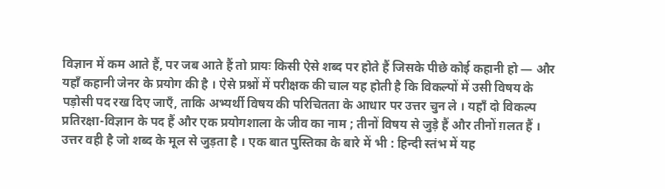विज्ञान में कम आते हैं, पर जब आते हैं तो प्रायः किसी ऐसे शब्द पर होते हैं जिसके पीछे कोई कहानी हो — और यहाँ कहानी जेनर के प्रयोग की है । ऐसे प्रश्नों में परीक्षक की चाल यह होती है कि विकल्पों में उसी विषय के पड़ोसी पद रख दिए जाएँ, ताकि अभ्यर्थी विषय की परिचितता के आधार पर उत्तर चुन ले । यहाँ दो विकल्प प्रतिरक्षा-विज्ञान के पद हैं और एक प्रयोगशाला के जीव का नाम ; तीनों विषय से जुड़े हैं और तीनों ग़लत हैं । उत्तर वही है जो शब्द के मूल से जुड़ता है । एक बात पुस्तिका के बारे में भी : हिन्दी स्तंभ में यह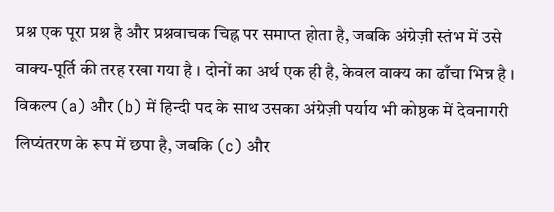प्रश्न एक पूरा प्रश्न है और प्रश्नवाचक चिह्न पर समाप्त होता है, जबकि अंग्रेज़ी स्तंभ में उसे वाक्य-पूर्ति की तरह रखा गया है । दोनों का अर्थ एक ही है, केवल वाक्य का ढाँचा भिन्न है । विकल्प (a) और (b) में हिन्दी पद के साथ उसका अंग्रेज़ी पर्याय भी कोष्ठक में देवनागरी लिप्यंतरण के रूप में छपा है, जबकि (c) और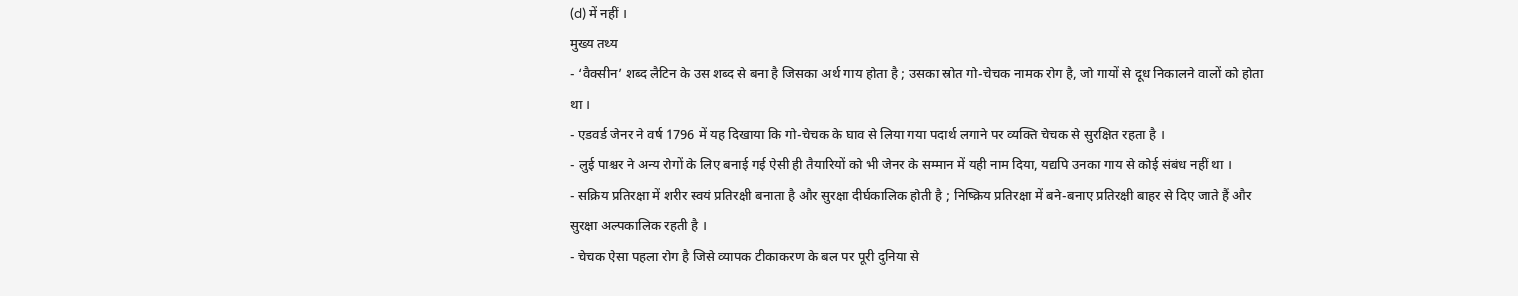(d) में नहीं ।
मुख्य तथ्य
- ‘वैक्सीन’ शब्द लैटिन के उस शब्द से बना है जिसका अर्थ गाय होता है ; उसका स्रोत गो-चेचक नामक रोग है, जो गायों से दूध निकालने वालों को होता था ।
- एडवर्ड जेनर ने वर्ष 1796 में यह दिखाया कि गो-चेचक के घाव से लिया गया पदार्थ लगाने पर व्यक्ति चेचक से सुरक्षित रहता है ।
- लुई पाश्चर ने अन्य रोगों के लिए बनाई गई ऐसी ही तैयारियों को भी जेनर के सम्मान में यही नाम दिया, यद्यपि उनका गाय से कोई संबंध नहीं था ।
- सक्रिय प्रतिरक्षा में शरीर स्वयं प्रतिरक्षी बनाता है और सुरक्षा दीर्घकालिक होती है ; निष्क्रिय प्रतिरक्षा में बने-बनाए प्रतिरक्षी बाहर से दिए जाते हैं और सुरक्षा अल्पकालिक रहती है ।
- चेचक ऐसा पहला रोग है जिसे व्यापक टीकाकरण के बल पर पूरी दुनिया से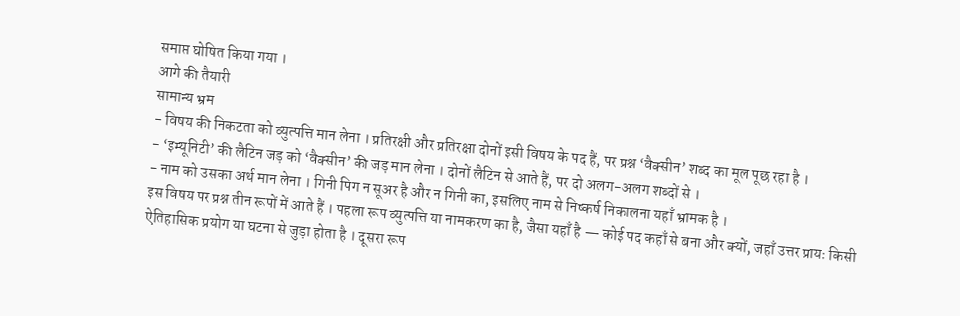समाप्त घोषित किया गया ।
आगे की तैयारी
सामान्य भ्रम
- विषय की निकटता को व्युत्पत्ति मान लेना । प्रतिरक्षी और प्रतिरक्षा दोनों इसी विषय के पद हैं, पर प्रश्न ‘वैक्सीन’ शब्द का मूल पूछ रहा है ।
- ‘इम्यूनिटी’ की लैटिन जड़ को ‘वैक्सीन’ की जड़ मान लेना । दोनों लैटिन से आते हैं, पर दो अलग-अलग शब्दों से ।
- नाम को उसका अर्थ मान लेना । गिनी पिग न सूअर है और न गिनी का, इसलिए नाम से निष्कर्ष निकालना यहाँ भ्रामक है ।
इस विषय पर प्रश्न तीन रूपों में आते हैं । पहला रूप व्युत्पत्ति या नामकरण का है, जैसा यहाँ है — कोई पद कहाँ से बना और क्यों, जहाँ उत्तर प्रायः किसी ऐतिहासिक प्रयोग या घटना से जुड़ा होता है । दूसरा रूप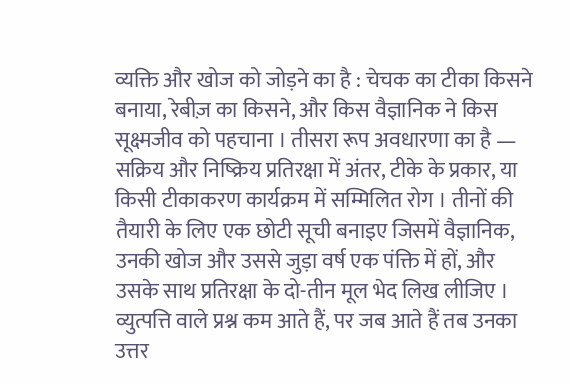व्यक्ति और खोज को जोड़ने का है : चेचक का टीका किसने बनाया, रेबीज़ का किसने, और किस वैज्ञानिक ने किस सूक्ष्मजीव को पहचाना । तीसरा रूप अवधारणा का है — सक्रिय और निष्क्रिय प्रतिरक्षा में अंतर, टीके के प्रकार, या किसी टीकाकरण कार्यक्रम में सम्मिलित रोग । तीनों की तैयारी के लिए एक छोटी सूची बनाइए जिसमें वैज्ञानिक, उनकी खोज और उससे जुड़ा वर्ष एक पंक्ति में हों, और उसके साथ प्रतिरक्षा के दो-तीन मूल भेद लिख लीजिए । व्युत्पत्ति वाले प्रश्न कम आते हैं, पर जब आते हैं तब उनका उत्तर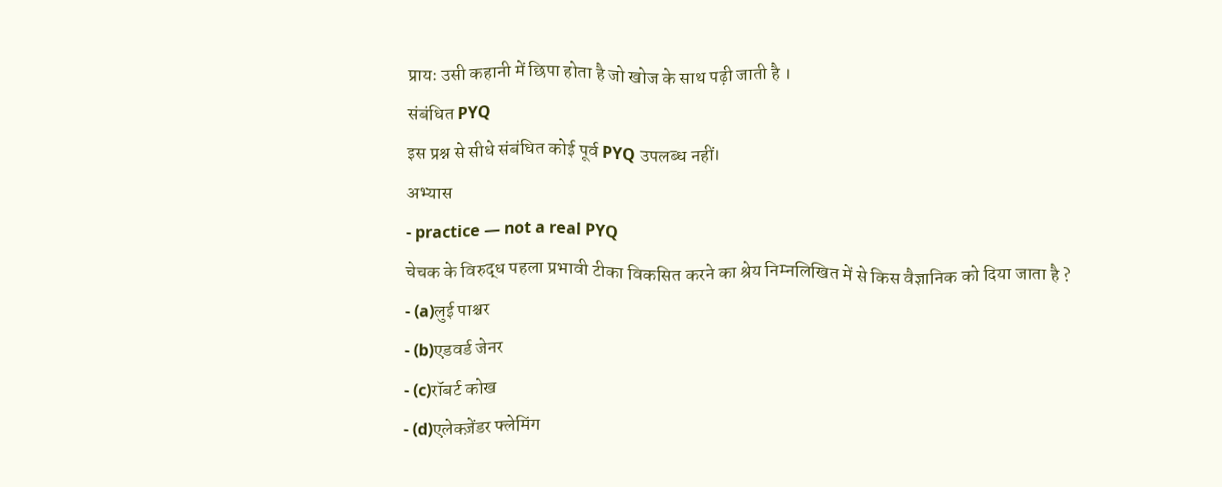प्रायः उसी कहानी में छिपा होता है जो खोज के साथ पढ़ी जाती है ।
संबंधित PYQ
इस प्रश्न से सीधे संबंधित कोई पूर्व PYQ उपलब्ध नहीं।
अभ्यास
- practice — not a real PYQ
चेचक के विरुद्ध पहला प्रभावी टीका विकसित करने का श्रेय निम्नलिखित में से किस वैज्ञानिक को दिया जाता है ?
- (a)लुई पाश्चर
- (b)एडवर्ड जेनर
- (c)रॉबर्ट कोख
- (d)एलेक्ज़ेंडर फ्लेमिंग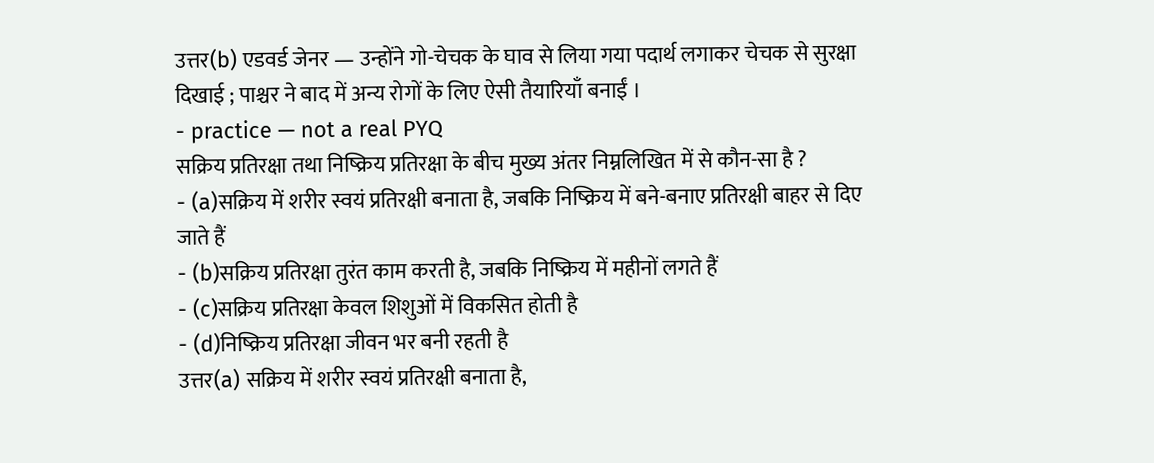उत्तर(b) एडवर्ड जेनर — उन्होंने गो-चेचक के घाव से लिया गया पदार्थ लगाकर चेचक से सुरक्षा दिखाई ; पाश्चर ने बाद में अन्य रोगों के लिए ऐसी तैयारियाँ बनाईं ।
- practice — not a real PYQ
सक्रिय प्रतिरक्षा तथा निष्क्रिय प्रतिरक्षा के बीच मुख्य अंतर निम्नलिखित में से कौन-सा है ?
- (a)सक्रिय में शरीर स्वयं प्रतिरक्षी बनाता है, जबकि निष्क्रिय में बने-बनाए प्रतिरक्षी बाहर से दिए जाते हैं
- (b)सक्रिय प्रतिरक्षा तुरंत काम करती है, जबकि निष्क्रिय में महीनों लगते हैं
- (c)सक्रिय प्रतिरक्षा केवल शिशुओं में विकसित होती है
- (d)निष्क्रिय प्रतिरक्षा जीवन भर बनी रहती है
उत्तर(a) सक्रिय में शरीर स्वयं प्रतिरक्षी बनाता है,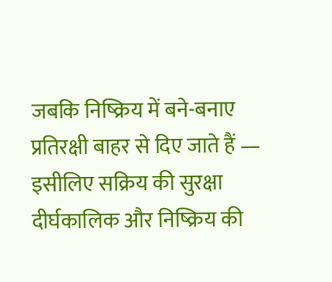जबकि निष्क्रिय में बने-बनाए प्रतिरक्षी बाहर से दिए जाते हैं — इसीलिए सक्रिय की सुरक्षा दीर्घकालिक और निष्क्रिय की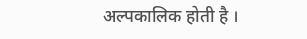अल्पकालिक होती है ।